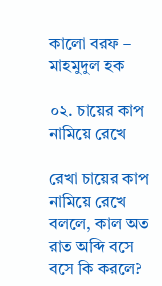কালো বরফ – মাহমুদুল হক

০২. চায়ের কাপ নামিয়ে রেখে

রেখা চায়ের কাপ নামিয়ে রেখে বললে, কাল অত রাত অব্দি বসে বসে কি করলে?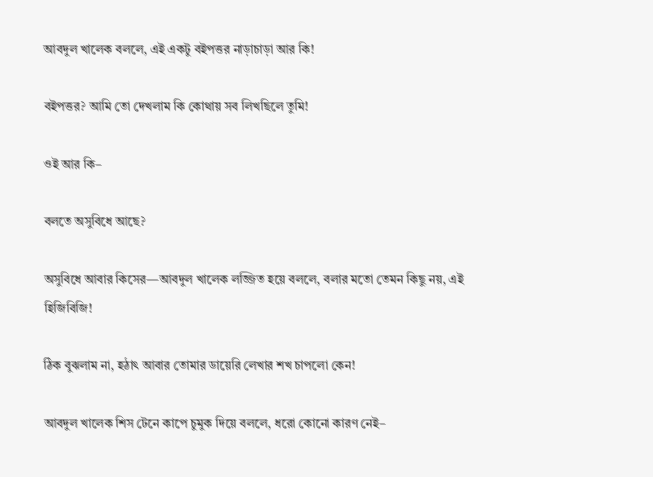আবদুল খালেক বললে, এই একটু বইপত্তর নাড়াচাড়া আর কি!

বইপত্তর? আমি তো দেখলাম কি কোথায় সব লিখছিলে তুমি!

ওই আর কি–

বলতে অসুবিধে আছে?

অসুবিধে আবার কিসের—আবদুল খালেক লজ্জিত হয়ে বললে, বলার মতো তেমন কিছু নয়, এই হিজিবিজি!

ঠিক বুঝলাম না, হঠাৎ আবার তোমার ডায়েরি লেখার শখ চাপলো কেন!

আবদুল খালেক শিস টেনে কাপে চুমুক দিয়ে বললে, ধরো কোনো কারণ নেই–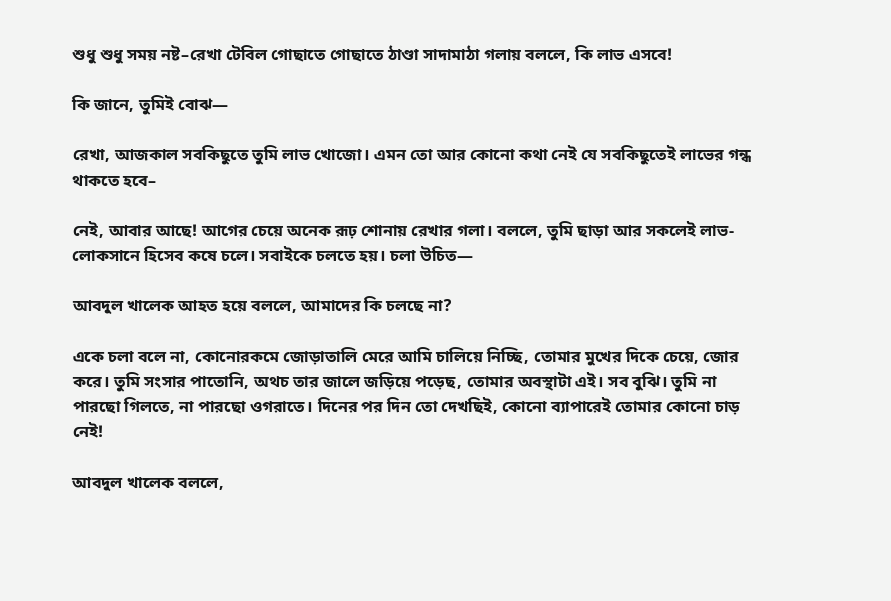শুধু শুধু সময় নষ্ট–রেখা টেবিল গোছাতে গোছাতে ঠাণ্ডা সাদামাঠা গলায় বললে, কি লাভ এসবে!

কি জানে, তুমিই বোঝ—

রেখা, আজকাল সবকিছুতে তুমি লাভ খোজো। এমন তো আর কোনো কথা নেই যে সবকিছুতেই লাভের গন্ধ থাকতে হবে–

নেই, আবার আছে! আগের চেয়ে অনেক রূঢ় শোনায় রেখার গলা। বললে, তুমি ছাড়া আর সকলেই লাভ-লোকসানে হিসেব কষে চলে। সবাইকে চলতে হয়। চলা উচিত—

আবদুল খালেক আহত হয়ে বললে, আমাদের কি চলছে না?

একে চলা বলে না, কোনোরকমে জোড়াতালি মেরে আমি চালিয়ে নিচ্ছি, তোমার মুখের দিকে চেয়ে, জোর করে। তুমি সংসার পাতোনি, অথচ তার জালে জড়িয়ে পড়েছ, তোমার অবস্থাটা এই। সব বুঝি। তুমি না পারছো গিলতে, না পারছো ওগরাতে। দিনের পর দিন তো দেখছিই, কোনো ব্যাপারেই তোমার কোনো চাড় নেই!

আবদুল খালেক বললে,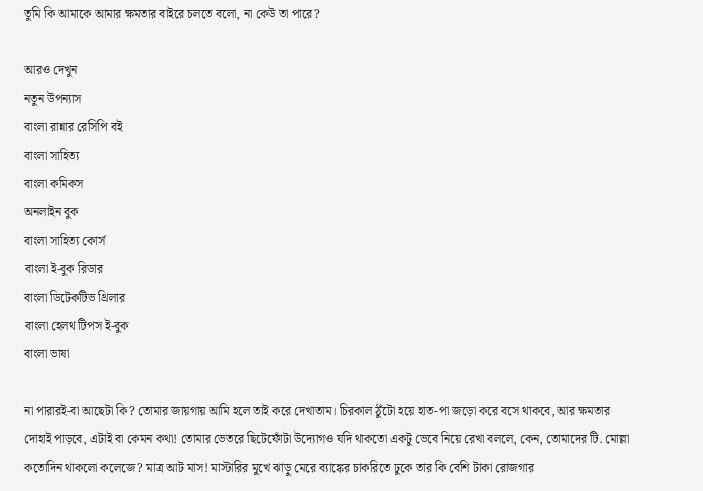তুমি কি আমাকে আমার ক্ষমতার বাইরে চলতে বলো, না কেউ তা পারে?

আরও দেখুন
নতুন উপন্যাস
বাংলা রান্নার রেসিপি বই
বাংলা সাহিত্য
বাংলা কমিকস
অনলাইন বুক
বাংলা সাহিত্য কোর্স
বাংলা ই-বুক রিডার
বাংলা ডিটেকটিভ থ্রিলার
বাংলা হেলথ টিপস ই-বুক
বাংলা ভাষা

না পারারই-বা আছেটা কি? তোমার জায়গায় আমি হলে তাই করে দেখাতাম। চিরকাল ঠুঁটো হয়ে হাত-পা জড়ো করে বসে থাকবে, আর ক্ষমতার দোহাই পাড়বে, এটাই বা কেমন কথা! তোমার ভেতরে ছিটেফোঁটা উদ্যোগও যদি থাকতো একটু ভেবে নিয়ে রেখা বললে, কেন, তোমাদের টি. মোল্লা কতোদিন থাকলো কলেজে? মাত্র আট মাস! মাস্টারির মুখে ঝাড়ু মেরে ব্যাঙ্কের চাকরিতে ঢুকে তার কি বেশি টাকা রোজগার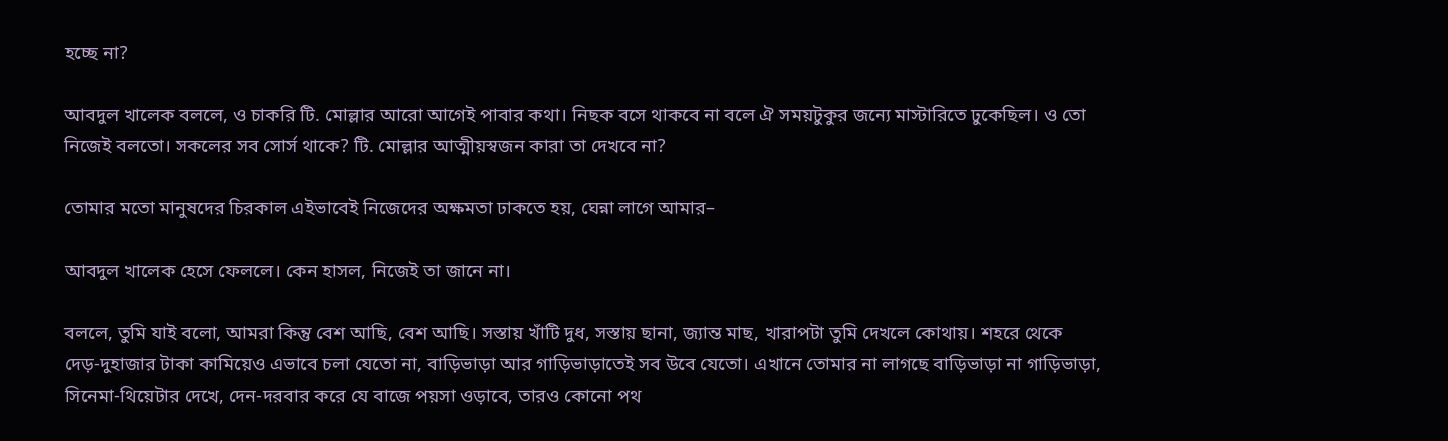হচ্ছে না?

আবদুল খালেক বললে, ও চাকরি টি. মোল্লার আরো আগেই পাবার কথা। নিছক বসে থাকবে না বলে ঐ সময়টুকুর জন্যে মাস্টারিতে ঢুকেছিল। ও তো নিজেই বলতো। সকলের সব সোর্স থাকে? টি. মোল্লার আত্মীয়স্বজন কারা তা দেখবে না?

তোমার মতো মানুষদের চিরকাল এইভাবেই নিজেদের অক্ষমতা ঢাকতে হয়, ঘেন্না লাগে আমার–

আবদুল খালেক হেসে ফেললে। কেন হাসল, নিজেই তা জানে না।

বললে, তুমি যাই বলো, আমরা কিন্তু বেশ আছি, বেশ আছি। সস্তায় খাঁটি দুধ, সস্তায় ছানা, জ্যান্ত মাছ, খারাপটা তুমি দেখলে কোথায়। শহরে থেকে দেড়-দুহাজার টাকা কামিয়েও এভাবে চলা যেতো না, বাড়িভাড়া আর গাড়িভাড়াতেই সব উবে যেতো। এখানে তোমার না লাগছে বাড়িভাড়া না গাড়িভাড়া, সিনেমা-থিয়েটার দেখে, দেন-দরবার করে যে বাজে পয়সা ওড়াবে, তারও কোনো পথ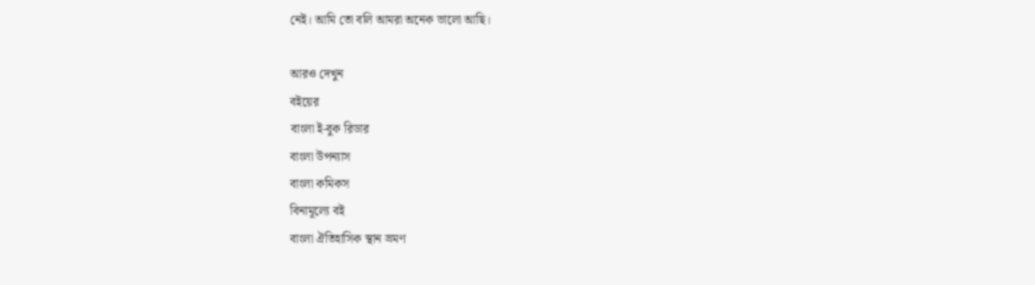নেই। আমি তো বলি আমরা অনেক ভালো আছি।

আরও দেখুন
বইয়ের
বাংলা ই-বুক রিডার
বাংলা উপন্যাস
বাংলা কমিকস
বিনামূল্যে বই
বাংলা ঐতিহাসিক স্থান ভ্রমণ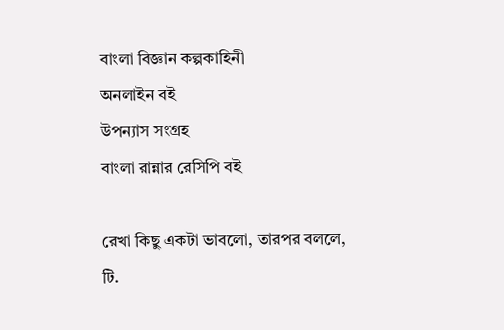বাংলা বিজ্ঞান কল্পকাহিনী
অনলাইন বই
উপন্যাস সংগ্রহ
বাংলা রান্নার রেসিপি বই

রেখা কিছু একটা ভাবলো, তারপর বললে, টি.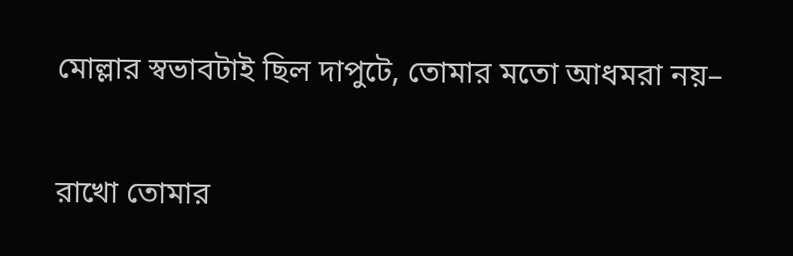মোল্লার স্বভাবটাই ছিল দাপুটে, তোমার মতো আধমরা নয়–

রাখো তোমার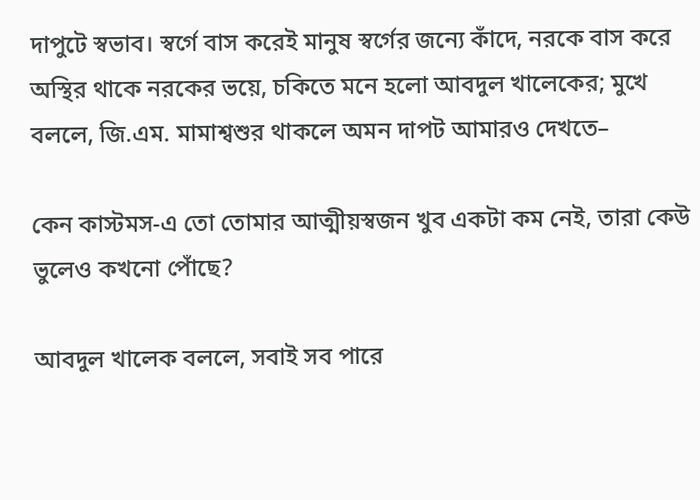দাপুটে স্বভাব। স্বর্গে বাস করেই মানুষ স্বর্গের জন্যে কাঁদে, নরকে বাস করে অস্থির থাকে নরকের ভয়ে, চকিতে মনে হলো আবদুল খালেকের; মুখে বললে, জি.এম. মামাশ্বশুর থাকলে অমন দাপট আমারও দেখতে–

কেন কাস্টমস-এ তো তোমার আত্মীয়স্বজন খুব একটা কম নেই, তারা কেউ ভুলেও কখনো পোঁছে?

আবদুল খালেক বললে, সবাই সব পারে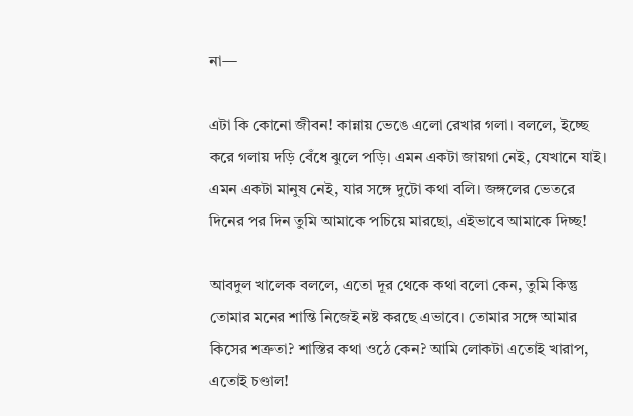না—

এটা কি কোনো জীবন! কান্নায় ভেঙে এলো রেখার গলা। বললে, ইচ্ছে করে গলায় দড়ি বেঁধে ঝুলে পড়ি। এমন একটা জায়গা নেই, যেখানে যাই। এমন একটা মানুষ নেই, যার সঙ্গে দুটো কথা বলি। জঙ্গলের ভেতরে দিনের পর দিন তুমি আমাকে পচিয়ে মারছো, এইভাবে আমাকে দিচ্ছ!

আবদুল খালেক বললে, এতো দূর থেকে কথা বলো কেন, তুমি কিন্তু তোমার মনের শান্তি নিজেই নষ্ট করছে এভাবে। তোমার সঙ্গে আমার কিসের শত্রুতা? শাস্তির কথা ওঠে কেন? আমি লোকটা এতোই খারাপ, এতোই চণ্ডাল!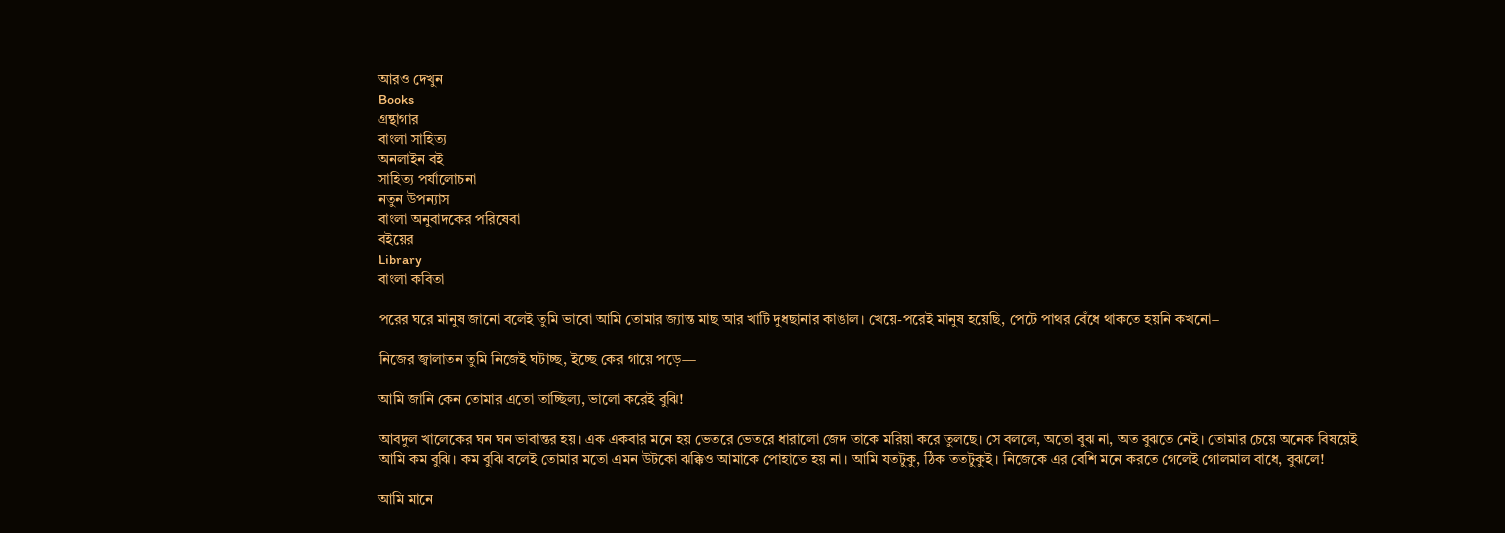আরও দেখুন
Books
গ্রন্থাগার
বাংলা সাহিত্য
অনলাইন বই
সাহিত্য পর্যালোচনা
নতুন উপন্যাস
বাংলা অনুবাদকের পরিষেবা
বইয়ের
Library
বাংলা কবিতা

পরের ঘরে মানুষ জানো বলেই তুমি ভাবো আমি তোমার জ্যান্ত মাছ আর খাটি দুধছানার কাঙাল। খেয়ে-পরেই মানুষ হয়েছি, পেটে পাথর বেঁধে থাকতে হয়নি কখনো–

নিজের জ্বালাতন তুমি নিজেই ঘটাচ্ছ, ইচ্ছে কের গায়ে পড়ে—

আমি জানি কেন তোমার এতো তাচ্ছিল্য, ভালো করেই বুঝি!

আবদুল খালেকের ঘন ঘন ভাবান্তর হয়। এক একবার মনে হয় ভেতরে ভেতরে ধারালো জেদ তাকে মরিয়া করে তুলছে। সে বললে, অতো বুঝ না, অত বুঝতে নেই। তোমার চেয়ে অনেক বিষয়েই আমি কম বুঝি। কম বুঝি বলেই তোমার মতো এমন উটকো ঝক্কিও আমাকে পোহাতে হয় না। আমি যতটুকু, ঠিক ততটুকুই। নিজেকে এর বেশি মনে করতে গেলেই গোলমাল বাধে, বুঝলে!

আমি মানে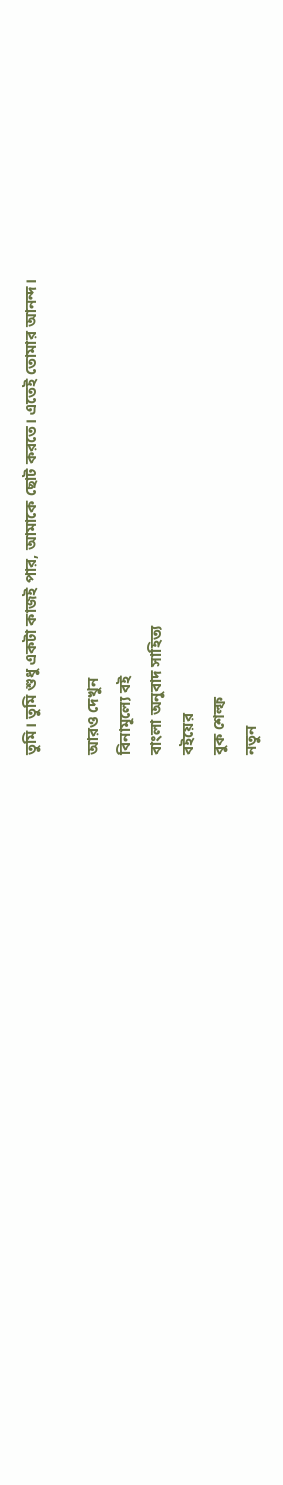তুমি। তুমি শুধু একটা কাজই পার, আমাকে ছোট করতে। এতেই তোমার আনন্দ।

আরও দেখুন
বিনামূল্যে বই
বাংলা অনুবাদ সাহিত্য
বইয়ের
বুক শেল্ফ
নতুন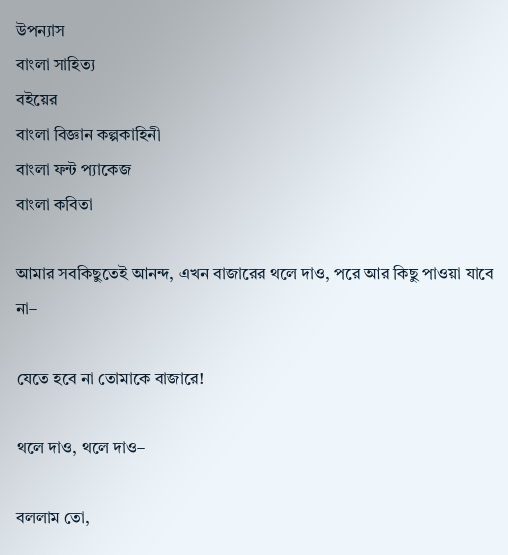উপন্যাস
বাংলা সাহিত্য
বইয়ের
বাংলা বিজ্ঞান কল্পকাহিনী
বাংলা ফন্ট প্যাকেজ
বাংলা কবিতা

আমার সবকিছুতেই আনন্দ, এখন বাজারের থলে দাও, পরে আর কিছু পাওয়া যাবে না–

যেতে হবে না তোমাকে বাজারে!

থলে দাও, থলে দাও–

বললাম তো,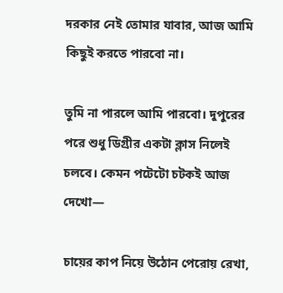দরকার নেই তোমার যাবার, আজ আমি কিছুই করতে পারবো না।

তুমি না পারলে আমি পারবো। দুপুরের পরে শুধু ডিগ্রীর একটা ক্লাস নিলেই চলবে। কেমন পটেটো চটকই আজ দেখো—

চায়ের কাপ নিয়ে উঠোন পেরোয় রেখা,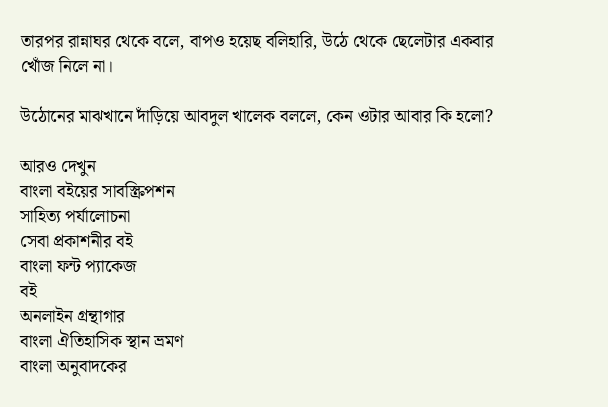তারপর রান্নাঘর থেকে বলে, বাপও হয়েছ বলিহারি, উঠে থেকে ছেলেটার একবার খোঁজ নিলে না।

উঠোনের মাঝখানে দাঁড়িয়ে আবদুল খালেক বললে, কেন ওটার আবার কি হলো?

আরও দেখুন
বাংলা বইয়ের সাবস্ক্রিপশন
সাহিত্য পর্যালোচনা
সেবা প্রকাশনীর বই
বাংলা ফন্ট প্যাকেজ
বই
অনলাইন গ্রন্থাগার
বাংলা ঐতিহাসিক স্থান ভ্রমণ
বাংলা অনুবাদকের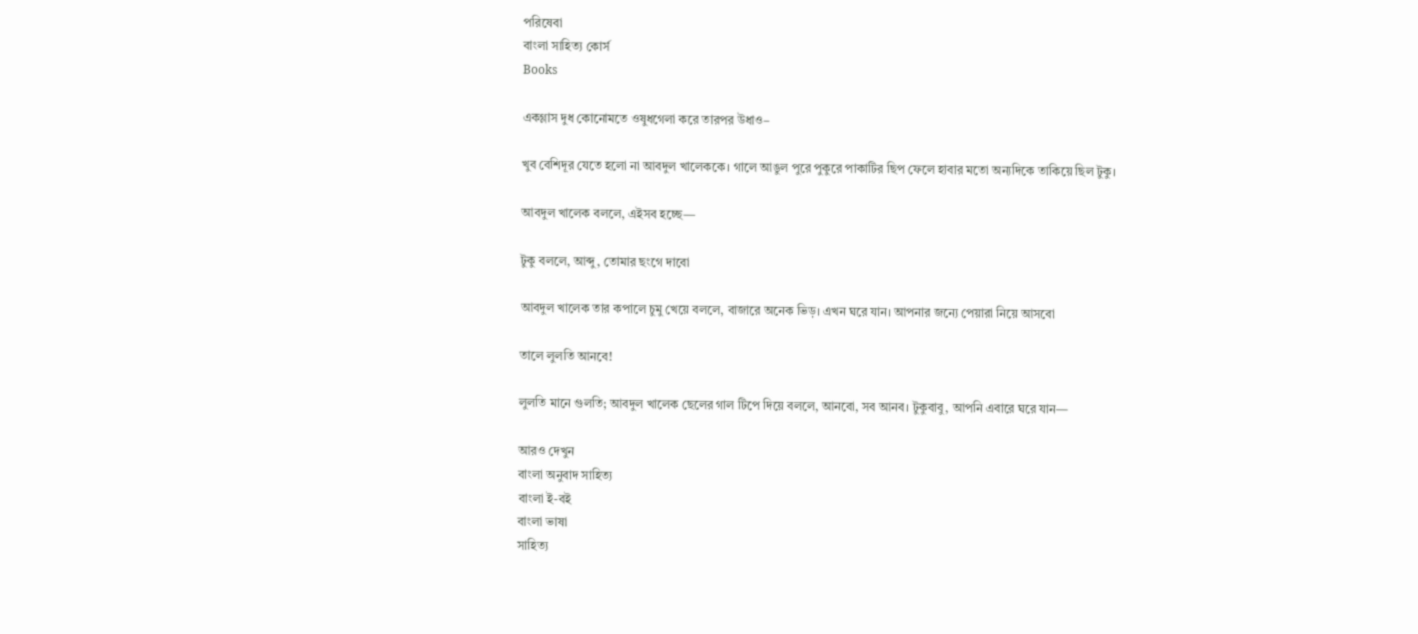পরিষেবা
বাংলা সাহিত্য কোর্স
Books

একগ্লাস দুধ কোনোমতে ওষুধগেলা করে তারপর উধাও–

খুব বেশিদূর যেতে হলো না আবদুল খালেককে। গালে আঙুল পুরে পুকুরে পাকাটির ছিপ ফেলে হাবার মতো অন্যদিকে তাকিয়ে ছিল টুকু।

আবদুল খালেক বললে, এইসব হচ্ছে—

টুকু বললে, আব্দু, তোমার ছংগে দাবো

আবদুল খালেক তার কপালে চুমু খেয়ে বললে, বাজারে অনেক ভিড়। এখন ঘরে যান। আপনার জন্যে পেয়ারা নিয়ে আসবো

তালে লুলতি আনবে!

লুলতি মানে গুলতি; আবদুল খালেক ছেলের গাল টিপে দিয়ে বললে, আনবো, সব আনব। টুকুবাবু, আপনি এবারে ঘরে যান—

আরও দেখুন
বাংলা অনুবাদ সাহিত্য
বাংলা ই-বই
বাংলা ভাষা
সাহিত্য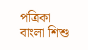পত্রিকা
বাংলা শিশু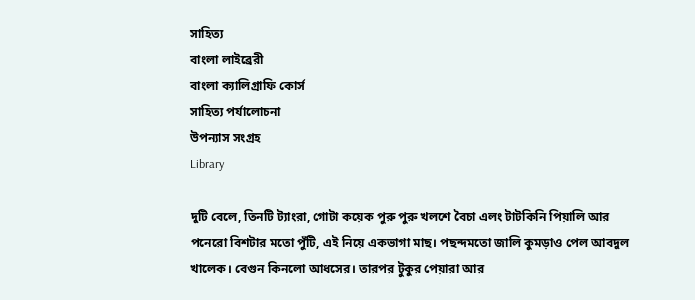সাহিত্য
বাংলা লাইব্রেরী
বাংলা ক্যালিগ্রাফি কোর্স
সাহিত্য পর্যালোচনা
উপন্যাস সংগ্রহ
Library

দুটি বেলে, তিনটি ট্যাংরা, গোটা কয়েক পুরু পুরু খলশে বৈচা এলং টাটকিনি পিয়ালি আর পনেরো বিশটার মতো পুঁটি, এই নিয়ে একভাগা মাছ। পছন্দমতো জালি কুমড়াও পেল আবদুল খালেক। বেগুন কিনলো আধসের। তারপর টুকুর পেয়ারা আর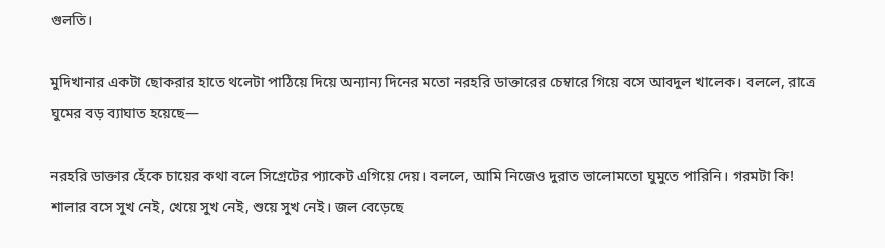গুলতি।

মুদিখানার একটা ছোকরার হাতে থলেটা পাঠিয়ে দিয়ে অন্যান্য দিনের মতো নরহরি ডাক্তারের চেম্বারে গিয়ে বসে আবদুল খালেক। বললে, রাত্রে ঘুমের বড় ব্যাঘাত হয়েছে—

নরহরি ডাক্তার হেঁকে চায়ের কথা বলে সিগ্রেটের প্যাকেট এগিয়ে দেয়। বললে, আমি নিজেও দুরাত ভালোমতো ঘুমুতে পারিনি। গরমটা কি! শালার বসে সুখ নেই, খেয়ে সুখ নেই, শুয়ে সুখ নেই। জল বেড়েছে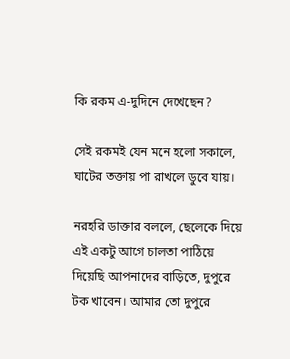কি রকম এ-দুদিনে দেখেছেন?

সেই রকমই যেন মনে হলো সকালে, ঘাটের তক্তায় পা রাখলে ডুবে যায়।

নরহরি ডাক্তার বললে, ছেলেকে দিয়ে এই একটু আগে চালতা পাঠিয়ে দিয়েছি আপনাদের বাড়িতে, দুপুরে টক খাবেন। আমার তো দুপুরে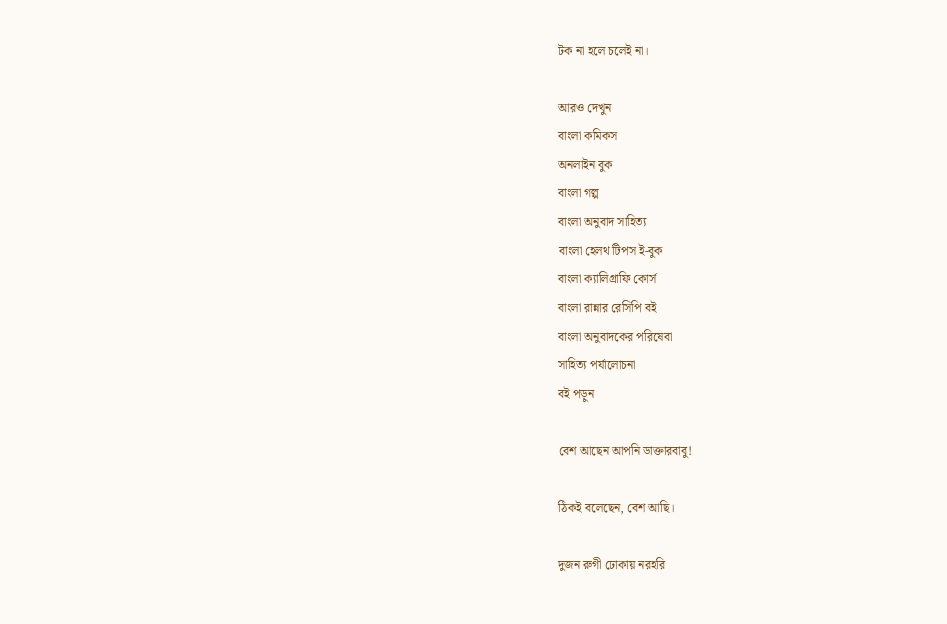টক না হলে চলেই না।

আরও দেখুন
বাংলা কমিকস
অনলাইন বুক
বাংলা গল্প
বাংলা অনুবাদ সাহিত্য
বাংলা হেলথ টিপস ই-বুক
বাংলা ক্যালিগ্রাফি কোর্স
বাংলা রান্নার রেসিপি বই
বাংলা অনুবাদকের পরিষেবা
সাহিত্য পর্যালোচনা
বই পড়ুন

বেশ আছেন আপনি ডাক্তারবাবু!

ঠিকই বলেছেন, বেশ আছি।

দুজন রুগী ঢোকায় নরহরি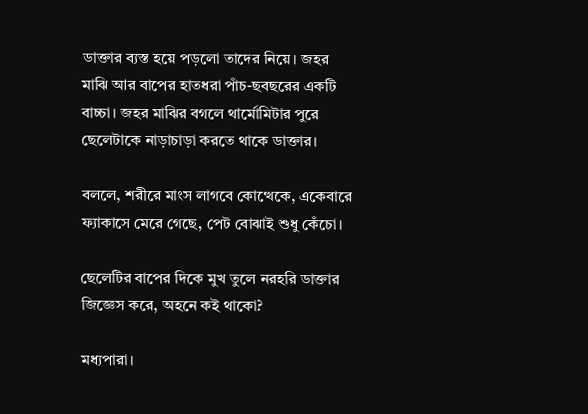ডাক্তার ব্যস্ত হয়ে পড়লো তাদের নিয়ে। জহর মাঝি আর বাপের হাতধরা পাঁচ-ছবছরের একটি বাচ্চা। জহর মাঝির বগলে থার্মোমিটার পুরে ছেলেটাকে নাড়াচাড়া করতে থাকে ডাক্তার।

বললে, শরীরে মাংস লাগবে কোত্থেকে, একেবারে ফ্যাকাসে মেরে গেছে, পেট বোঝাই শুধু কেঁচো।

ছেলেটির বাপের দিকে মুখ তুলে নরহরি ডাক্তার জিজ্ঞেস করে, অহনে কই থাকো?

মধ্যপারা।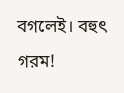বগলেই। বহুৎ গরম!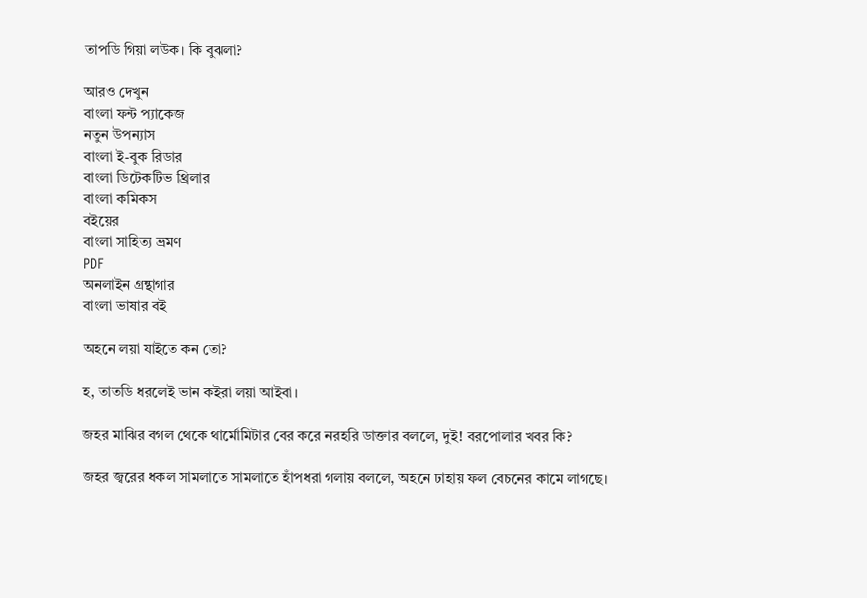তাপডি গিয়া লউক। কি বুঝলা?

আরও দেখুন
বাংলা ফন্ট প্যাকেজ
নতুন উপন্যাস
বাংলা ই-বুক রিডার
বাংলা ডিটেকটিভ থ্রিলার
বাংলা কমিকস
বইয়ের
বাংলা সাহিত্য ভ্রমণ
PDF
অনলাইন গ্রন্থাগার
বাংলা ভাষার বই

অহনে লয়া যাইতে কন তো?

হ, তাতডি ধরলেই ভান কইরা লয়া আইবা।

জহর মাঝির বগল থেকে থার্মোমিটার বের করে নরহরি ডাক্তার বললে, দুই! বরপোলার খবর কি?

জহর জ্বরের ধকল সামলাতে সামলাতে হাঁপধরা গলায় বললে, অহনে ঢাহায় ফল বেচনের কামে লাগছে।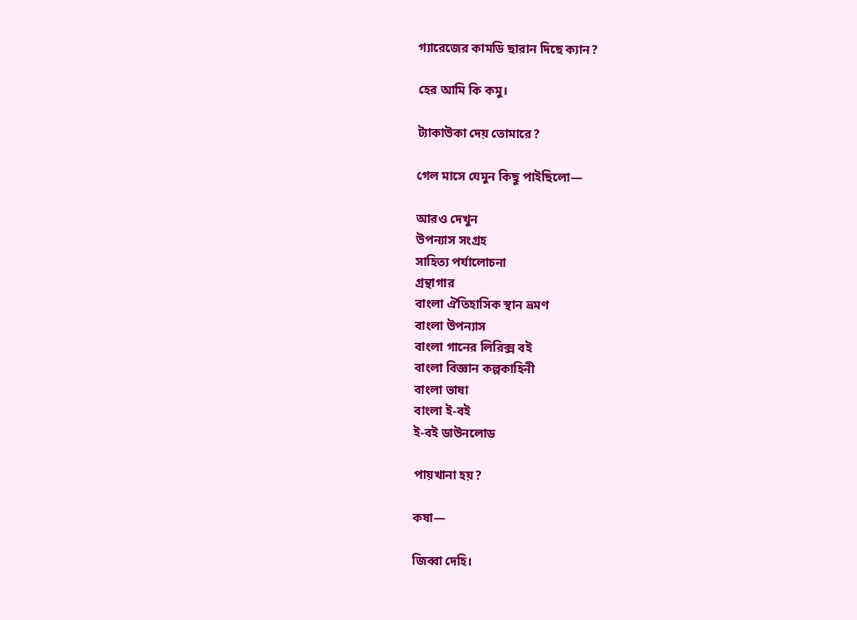গ্যারেজের কামডি ছারান দিছে ক্যান?

হের আমি কি কমু।

ট্যাকাউকা দেয় তোমারে?

গেল মাসে যেমুন কিছু পাইছিলো—

আরও দেখুন
উপন্যাস সংগ্রহ
সাহিত্য পর্যালোচনা
গ্রন্থাগার
বাংলা ঐতিহাসিক স্থান ভ্রমণ
বাংলা উপন্যাস
বাংলা গানের লিরিক্স বই
বাংলা বিজ্ঞান কল্পকাহিনী
বাংলা ভাষা
বাংলা ই-বই
ই-বই ডাউনলোড

পায়খানা হয়?

কষা—

জিব্বা দেহি।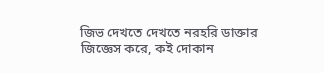জিভ দেখতে দেখতে নরহরি ডাক্তার জিজ্ঞেস করে, কই দোকান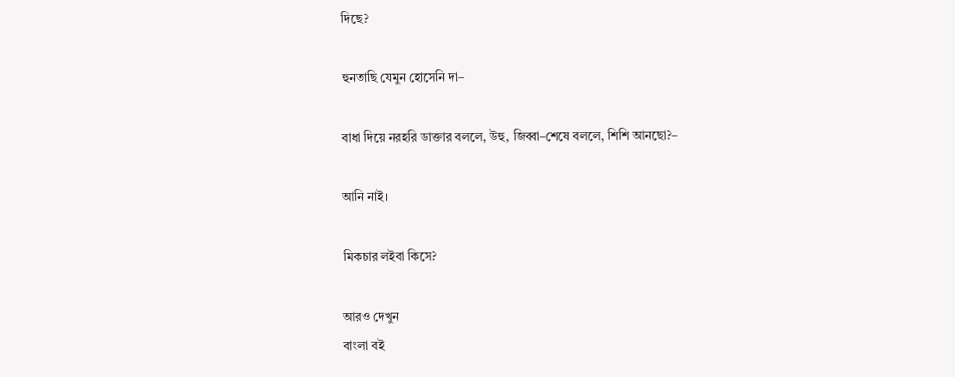দিছে?

হুনতাছি যেমুন হোসেনি দা–

বাধা দিয়ে নরহরি ডাক্তার বললে, উহু, জিব্বা–শেষে বললে, শিশি আনছো?–

আনি নাই।

মিকচার লইবা কিসে?

আরও দেখুন
বাংলা বই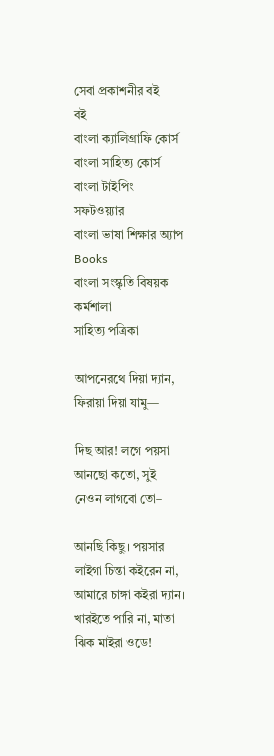সেবা প্রকাশনীর বই
বই
বাংলা ক্যালিগ্রাফি কোর্স
বাংলা সাহিত্য কোর্স
বাংলা টাইপিং সফটওয়্যার
বাংলা ভাষা শিক্ষার অ্যাপ
Books
বাংলা সংস্কৃতি বিষয়ক কর্মশালা
সাহিত্য পত্রিকা

আপনেরথে দিয়া দ্যান, ফিরায়া দিয়া যামু—

দিছ আর! লগে পয়সা আনছো কতো, সুই নেওন লাগবো তো–

আনছি কিছু। পয়সার লাইগা চিন্তা কইরেন না, আমারে চাঙ্গা কইরা দ্যান। খারইতে পারি না, মাতা ঝিক মাইরা ওডে!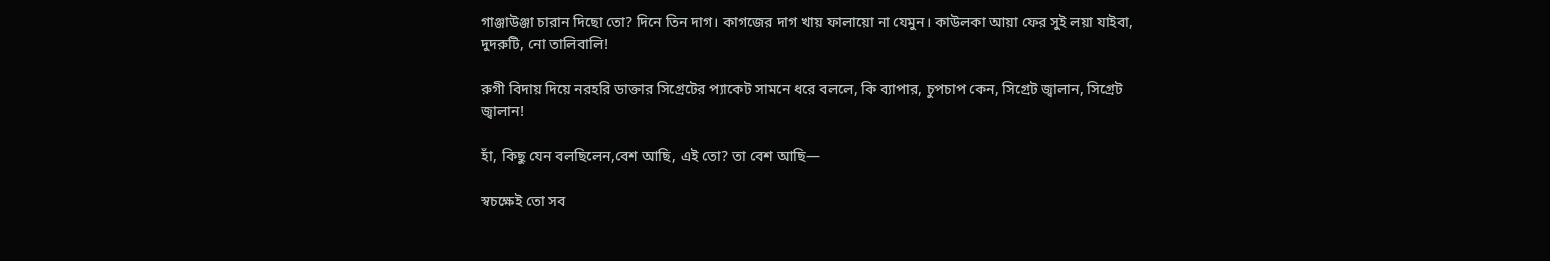গাঞ্জাউঞ্জা চারান দিছো তো? দিনে তিন দাগ। কাগজের দাগ খায় ফালায়ো না যেমুন। কাউলকা আয়া ফের সুই লয়া যাইবা, দুদরুটি, নো তালিবালি!

রুগী বিদায় দিয়ে নরহরি ডাক্তার সিগ্রেটের প্যাকেট সামনে ধরে বললে, কি ব্যাপার, চুপচাপ কেন, সিগ্রেট জ্বালান, সিগ্রেট জ্বালান!

হাঁ, কিছু যেন বলছিলেন,বেশ আছি, এই তো? তা বেশ আছি—

স্বচক্ষেই তো সব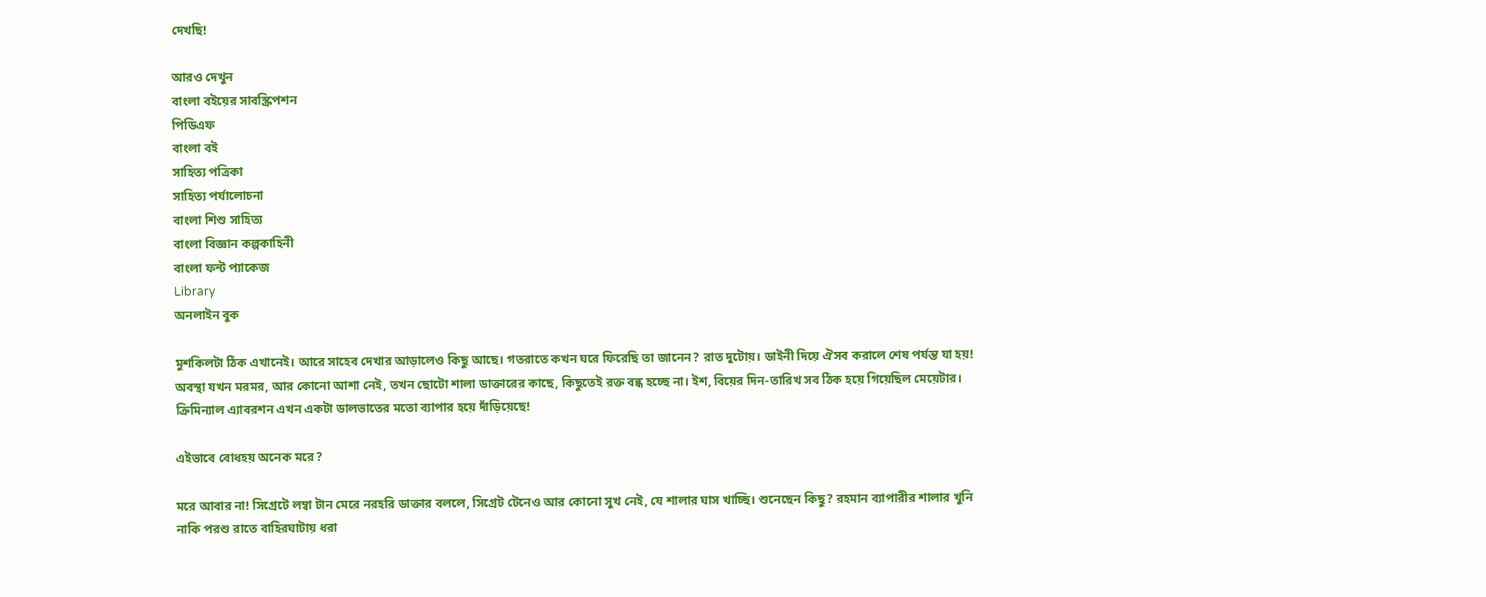দেখছি!

আরও দেখুন
বাংলা বইয়ের সাবস্ক্রিপশন
পিডিএফ
বাংলা বই
সাহিত্য পত্রিকা
সাহিত্য পর্যালোচনা
বাংলা শিশু সাহিত্য
বাংলা বিজ্ঞান কল্পকাহিনী
বাংলা ফন্ট প্যাকেজ
Library
অনলাইন বুক

মুশকিলটা ঠিক এখানেই। আরে সাহেব দেখার আড়ালেও কিছু আছে। গতরাতে কখন ঘরে ফিরেছি তা জানেন? রাত দুটোয়। ডাইনী দিয়ে ঐসব করালে শেষ পর্যন্ত যা হয়! অবস্থা যখন মরমর, আর কোনো আশা নেই, তখন ছোটো শালা ডাক্তারের কাছে, কিছুতেই রক্ত বন্ধ হচ্ছে না। ইশ, বিয়ের দিন-তারিখ সব ঠিক হয়ে গিয়েছিল মেয়েটার। ক্রিমিন্যাল এ্যাবরশন এখন একটা ডালভাতের মতো ব্যাপার হয়ে দাঁড়িয়েছে!

এইভাবে বোধহয় অনেক মরে?

মরে আবার না! সিগ্রেটে লম্বা টান মেরে নরহরি ডাক্তার বললে, সিগ্রেট টেনেও আর কোনো সুখ নেই, যে শালার ঘাস খাচ্ছি। শুনেছেন কিছু? রহমান ব্যাপারীর শালার খুনি নাকি পরশু রাতে বাহিরঘাটায় ধরা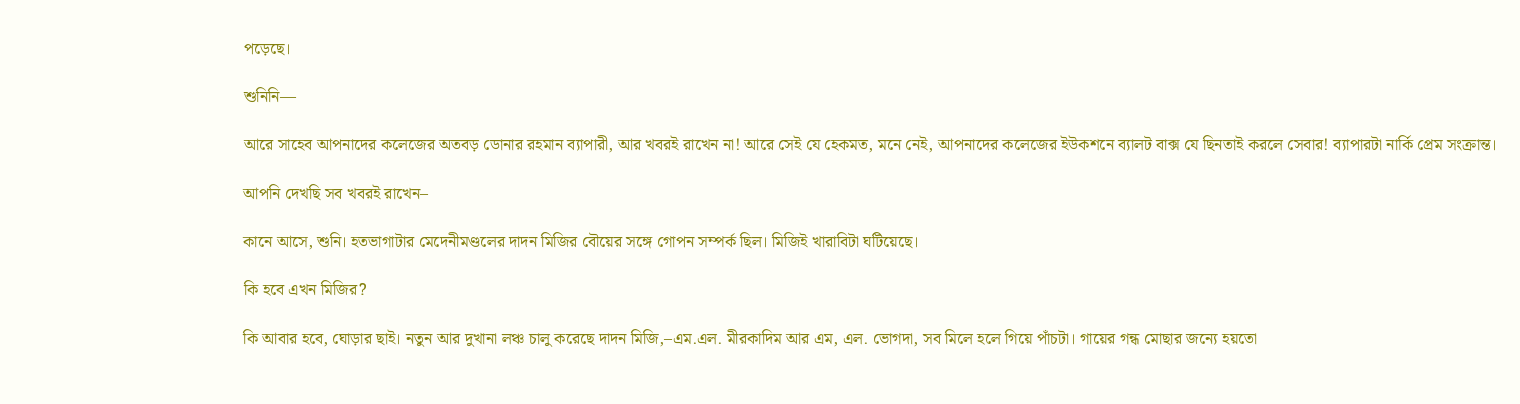পড়েছে।

শুনিনি—

আরে সাহেব আপনাদের কলেজের অতবড় ডোনার রহমান ব্যাপারী, আর খবরই রাখেন না! আরে সেই যে হেকমত, মনে নেই, আপনাদের কলেজের ইউকশনে ব্যালট বাক্স যে ছিনতাই করলে সেবার! ব্যাপারটা নার্কি প্রেম সংক্রান্ত।

আপনি দেখছি সব খবরই রাখেন–

কানে আসে, শুনি। হতভাগাটার মেদেনীমণ্ডলের দাদন মিজির বৌয়ের সঙ্গে গোপন সম্পর্ক ছিল। মিজিই খারাবিটা ঘটিয়েছে।

কি হবে এখন মিজির?

কি আবার হবে, ঘোড়ার ছাই। নতুন আর দুখানা লঞ্চ চালু করেছে দাদন মিজি,–এম.এল. মীরকাদিম আর এম, এল. ভোগদা, সব মিলে হলে গিয়ে পাঁচটা। গায়ের গন্ধ মোছার জন্যে হয়তো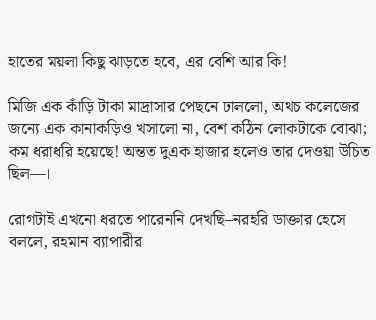হাতের ময়লা কিছু ঝাড়তে হবে, এর বেশি আর কি!

মিজি এক কাঁড়ি টাকা মাদ্রাসার পেছনে ঢাললো, অথচ কলেজের জন্যে এক কানাকড়িও খসালো না, বেশ কঠিন লোকটাকে বোঝা; কম ধরাধরি হয়েছে! অন্তত দুএক হাজার হলেও তার দেওয়া উচিত ছিল—।

রোগটাই এখনো ধরতে পারেননি দেখছি–নরহরি ডাক্তার হেসে বললে, রহমান ব্যাপারীর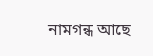নামগন্ধ আছে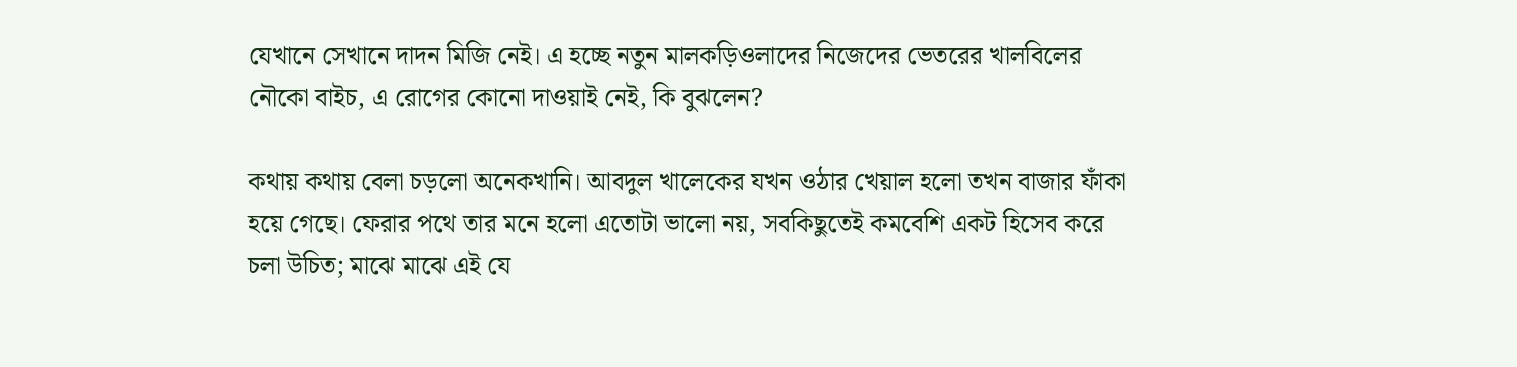যেখানে সেখানে দাদন মিজি নেই। এ হচ্ছে নতুন মালকড়িওলাদের নিজেদের ভেতরের খালবিলের নৌকো বাইচ, এ রোগের কোনো দাওয়াই নেই, কি বুঝলেন?

কথায় কথায় বেলা চড়লো অনেকখানি। আবদুল খালেকের যখন ওঠার খেয়াল হলো তখন বাজার ফাঁকা হয়ে গেছে। ফেরার পথে তার মনে হলো এতোটা ভালো নয়, সবকিছুতেই কমবেশি একট হিসেব করে চলা উচিত; মাঝে মাঝে এই যে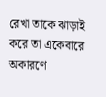রেখা তাকে ঝাড়াই করে তা একেবারে অকারণে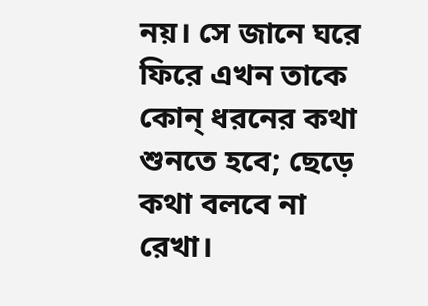নয়। সে জানে ঘরে ফিরে এখন তাকে কোন্ ধরনের কথা শুনতে হবে; ছেড়ে কথা বলবে না রেখা।